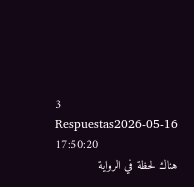3 Respuestas2026-05-16 17:50:20
هناك لحظة في الرواية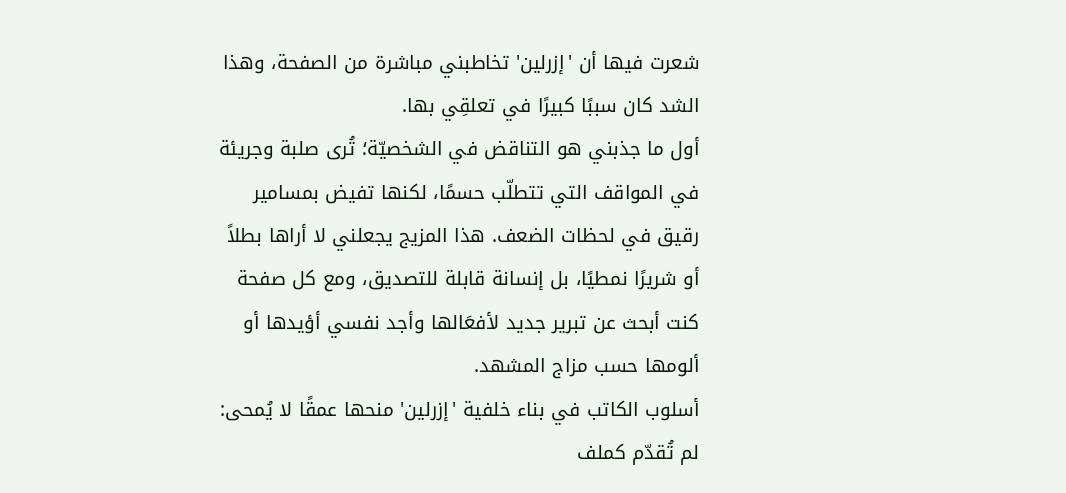شعرت فيها أن 'إزرلين' تخاطبني مباشرة من الصفحة، وهذا الشد كان سببًا كبيرًا في تعلقِي بها.
أول ما جذبني هو التناقض في الشخصيّة؛ تُرى صلبة وجريئة في المواقف التي تتطلّب حسمًا، لكنها تفيض بمسامير رقيق في لحظات الضعف. هذا المزيج يجعلني لا أراها بطلاً أو شريرًا نمطيًا، بل إنسانة قابلة للتصديق، ومع كل صفحة كنت أبحث عن تبرير جديد لأفعَالها وأجد نفسي أؤيدها أو ألومها حسب مزاج المشهد.
أسلوب الكاتب في بناء خلفية 'إزرلين' منحها عمقًا لا يُمحى: لم تُقدّم كملف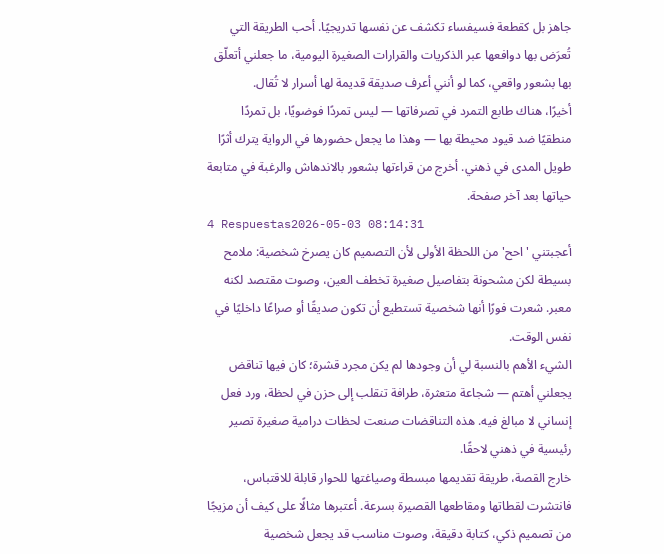جاهز بل كقطعة فسيفساء تكشف عن نفسها تدريجيًا. أحب الطريقة التي تُعرَض بها دوافعها عبر الذكريات والقرارات الصغيرة اليومية، ما جعلني أتعلّق بها بشعور واقعي، كما لو أنني أعرف صديقة قديمة لها أسرار لا تُقال.
أخيرًا، هناك طابع التمرد في تصرفاتها — ليس تمردًا فوضويًا، بل تمردًا منطقيًا ضد قيود محيطة بها — وهذا ما يجعل حضورها في الرواية يترك أثرًا طويل المدى في ذهني. أخرج من قراءتها بشعور بالاندهاش والرغبة في متابعة حياتها بعد آخر صفحة.
4 Respuestas2026-05-03 08:14:31
أعجبتني 'احح' من اللحظة الأولى لأن التصميم كان يصرخ شخصية: ملامح بسيطة لكن مشحونة بتفاصيل صغيرة تخطف العين، وصوت مقتصد لكنه معبر. شعرت فورًا أنها شخصية تستطيع أن تكون صديقًا أو صراعًا داخليًا في نفس الوقت.
الشيء الأهم بالنسبة لي أن وجودها لم يكن مجرد قشرة؛ كان فيها تناقض يجعلني أهتم — شجاعة متعثرة، طرافة تنقلب إلى حزن في لحظة، ورد فعل إنساني لا مبالغ فيه. هذه التناقضات صنعت لحظات درامية صغيرة تصير رئيسية في ذهني لاحقًا.
خارج القصة، طريقة تقديمها مبسطة وصياغتها للحوار قابلة للاقتباس، فانتشرت لقطاتها ومقاطعها القصيرة بسرعة. أعتبرها مثالًا على كيف أن مزيجًا من تصميم ذكي، كتابة دقيقة، وصوت مناسب قد يجعل شخصية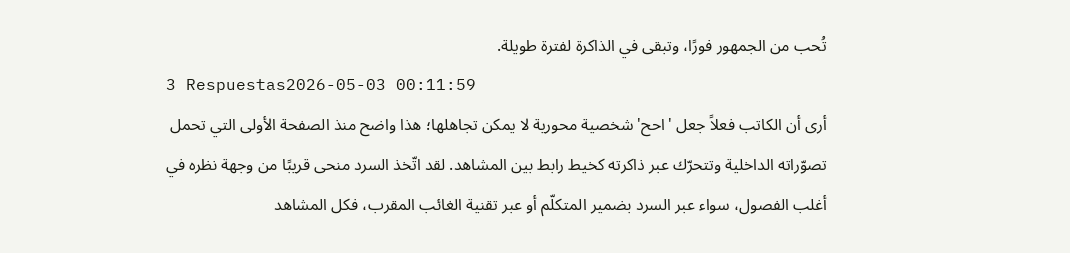تُحب من الجمهور فورًا، وتبقى في الذاكرة لفترة طويلة.
3 Respuestas2026-05-03 00:11:59
أرى أن الكاتب فعلاً جعل 'احح' شخصية محورية لا يمكن تجاهلها؛ هذا واضح منذ الصفحة الأولى التي تحمل تصوّراته الداخلية وتتحرّك عبر ذاكرته كخيط رابط بين المشاهد. لقد اتّخذ السرد منحى قريبًا من وجهة نظره في أغلب الفصول، سواء عبر السرد بضمير المتكلّم أو عبر تقنية الغائب المقرب، فكل المشاهد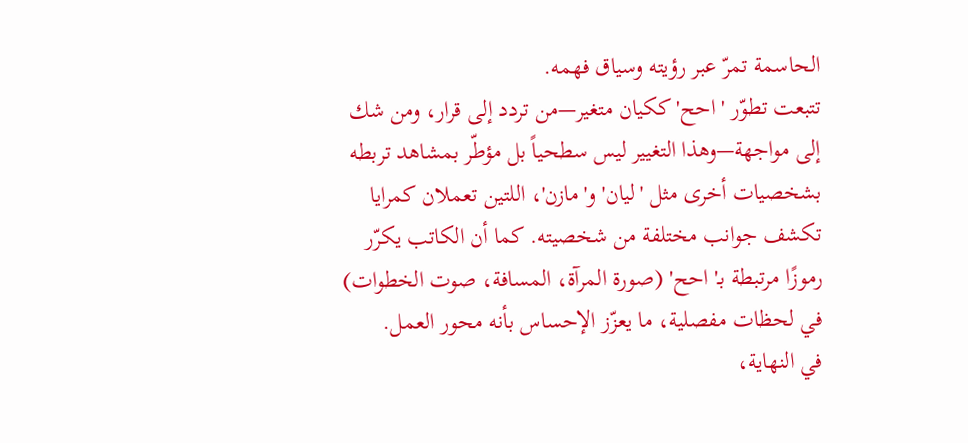الحاسمة تمرّ عبر رؤيته وسياق فهمه.
تتبعت تطوّر 'احح' ككيان متغير—من تردد إلى قرار، ومن شك إلى مواجهة—وهذا التغيير ليس سطحياً بل مؤطّر بمشاهد تربطه بشخصيات أخرى مثل 'ليان' و'مازن'، اللتين تعملان كمرايا تكشف جوانب مختلفة من شخصيته. كما أن الكاتب يكرّر رموزًا مرتبطة بـ'احح' (صورة المرآة، المسافة، صوت الخطوات) في لحظات مفصلية، ما يعزّز الإحساس بأنه محور العمل.
في النهاية،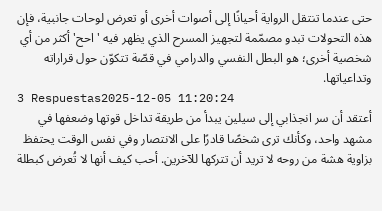حتى عندما تنتقل الرواية أحيانًا إلى أصوات أخرى أو تعرض لوحات جانبية، فإن هذه التحولات تبدو مصمّمة لتجهيز المسرح الذي يظهر فيه 'احح' أكثر من أي شخصية أخرى؛ هو البطل النفسي والدرامي في قصّة تتكوّن حول قراراته وتداعياتها.
3 Respuestas2025-12-05 11:20:24
أعتقد أن سر انجذابي إلى سيلين يبدأ من طريقة تداخل قوتها وضعفها في مشهد واحد، وكأنك ترى شخصًا قادرًا على الانتصار وفي نفس الوقت يحتفظ بزاوية هشة من روحه لا تريد أن تتركها للآخرين. أحب كيف أنها لا تُعرض كبطلة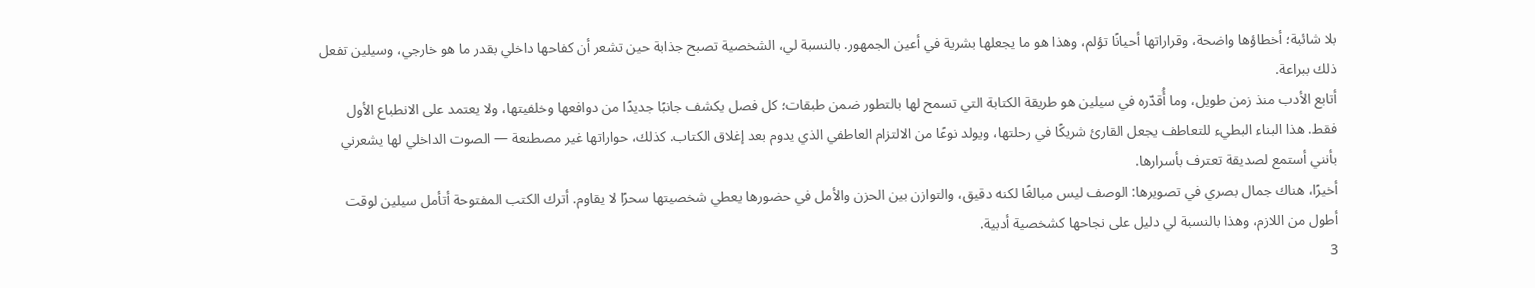بلا شائبة؛ أخطاؤها واضحة، وقراراتها أحيانًا تؤلم، وهذا هو ما يجعلها بشرية في أعين الجمهور. بالنسبة لي، الشخصية تصبح جذابة حين تشعر أن كفاحها داخلي بقدر ما هو خارجي، وسيلين تفعل ذلك ببراعة.
أتابع الأدب منذ زمن طويل، وما أُقدّره في سيلين هو طريقة الكتابة التي تسمح لها بالتطور ضمن طبقات؛ كل فصل يكشف جانبًا جديدًا من دوافعها وخلفيتها، ولا يعتمد على الانطباع الأول فقط. هذا البناء البطيء للتعاطف يجعل القارئ شريكًا في رحلتها، ويولد نوعًا من الالتزام العاطفي الذي يدوم بعد إغلاق الكتاب. كذلك، حواراتها غير مصطنعة — الصوت الداخلي لها يشعرني بأنني أستمع لصديقة تعترف بأسرارها.
أخيرًا، هناك جمال بصري في تصويرها: الوصف ليس مبالغًا لكنه دقيق، والتوازن بين الحزن والأمل في حضورها يعطي شخصيتها سحرًا لا يقاوم. أترك الكتب المفتوحة أتأمل سيلين لوقت أطول من اللازم، وهذا بالنسبة لي دليل على نجاحها كشخصية أدبية.
3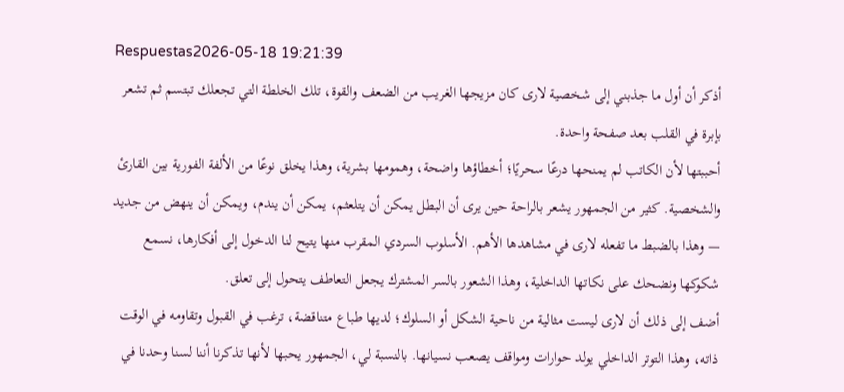Respuestas2026-05-18 19:21:39
أذكر أن أول ما جذبني إلى شخصية لارى كان مزيجها الغريب من الضعف والقوة، تلك الخلطة التي تجعلك تبتسم ثم تشعر بإبرة في القلب بعد صفحة واحدة.
أحببتها لأن الكاتب لم يمنحها درعًا سحريًا؛ أخطاؤها واضحة، وهمومها بشرية، وهذا يخلق نوعًا من الألفة الفورية بين القارئ والشخصية. كثير من الجمهور يشعر بالراحة حين يرى أن البطل يمكن أن يتلعثم، يمكن أن يندم، ويمكن أن ينهض من جديد — وهذا بالضبط ما تفعله لارى في مشاهدها الأهم. الأسلوب السردي المقرب منها يتيح لنا الدخول إلى أفكارها، نسمع شكوكها ونضحك على نكاتها الداخلية، وهذا الشعور بالسر المشترك يجعل التعاطف يتحول إلى تعلق.
أضف إلى ذلك أن لارى ليست مثالية من ناحية الشكل أو السلوك؛ لديها طباع متناقضة، ترغب في القبول وتقاومه في الوقت ذاته، وهذا التوتر الداخلي يولد حوارات ومواقف يصعب نسيانها. بالنسبة لي، الجمهور يحبها لأنها تذكرنا أننا لسنا وحدنا في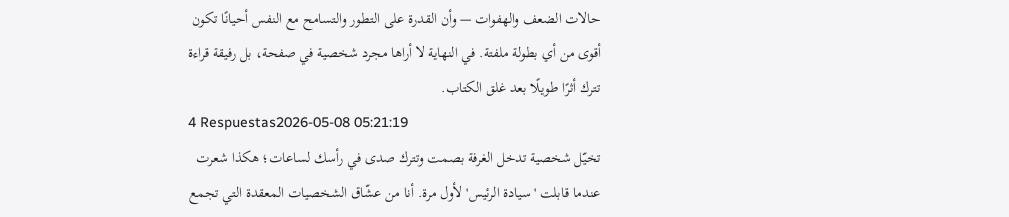حالات الضعف والهفوات — وأن القدرة على التطور والتسامح مع النفس أحيانًا تكون أقوى من أي بطولة ملفتة. في النهاية لا أراها مجرد شخصية في صفحة، بل رفيقة قراءة تترك أثرًا طويلًا بعد غلق الكتاب.
4 Respuestas2026-05-08 05:21:19
تخيّل شخصية تدخل الغرفة بصمت وتترك صدى في رأسك لساعات؛ هكذا شعرت عندما قابلت 'سيادة الرئيس' لأول مرة. أنا من عشّاق الشخصيات المعقدة التي تجمع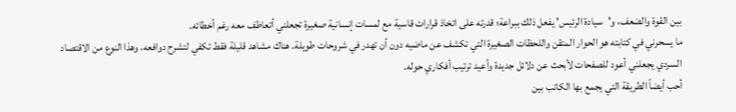بين القوة والضعف، و'سيادة الرئيس' يفعل ذلك ببراعة؛ قدرته على اتخاذ قرارات قاسية مع لمسات إنسانية صغيرة تجعلني أتعاطف معه رغم أخطائه.
ما يسحرني في كتابته هو الحوار المتقن واللحظات الصغيرة التي تكشف عن ماضيه دون أن تهدر في شروحات طويلة. هناك مشاهد قليلة فقط تكفي لتشرح دوافعه، وهذا النوع من الاقتصاد السردي يجعلني أعود للصفحات لأبحث عن دلائل جديدة وأعيد ترتيب أفكاري حوله.
أحب أيضاً الطريقة التي يجمع بها الكاتب بين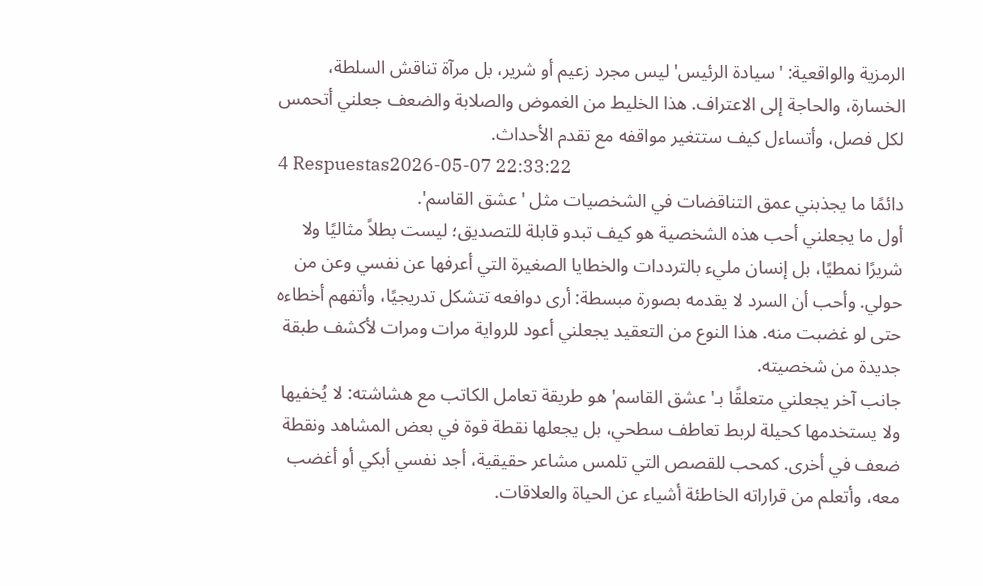الرمزية والواقعية: 'سيادة الرئيس' ليس مجرد زعيم أو شرير، بل مرآة تناقش السلطة، الخسارة، والحاجة إلى الاعتراف. هذا الخليط من الغموض والصلابة والضعف جعلني أتحمس لكل فصل، وأتساءل كيف ستتغير مواقفه مع تقدم الأحداث.
4 Respuestas2026-05-07 22:33:22
دائمًا ما يجذبني عمق التناقضات في الشخصيات مثل 'عشق القاسم'.
أول ما يجعلني أحب هذه الشخصية هو كيف تبدو قابلة للتصديق؛ ليست بطلاً مثاليًا ولا شريرًا نمطيًا، بل إنسان مليء بالترددات والخطايا الصغيرة التي أعرفها عن نفسي وعن من حولي. وأحب أن السرد لا يقدمه بصورة مبسطة: أرى دوافعه تتشكل تدريجيًا، وأتفهم أخطاءه حتى لو غضبت منه. هذا النوع من التعقيد يجعلني أعود للرواية مرات ومرات لأكشف طبقة جديدة من شخصيته.
جانب آخر يجعلني متعلقًا بـ'عشق القاسم' هو طريقة تعامل الكاتب مع هشاشته: لا يُخفيها ولا يستخدمها كحيلة لربط تعاطف سطحي، بل يجعلها نقطة قوة في بعض المشاهد ونقطة ضعف في أخرى. كمحب للقصص التي تلمس مشاعر حقيقية، أجد نفسي أبكي أو أغضب معه، وأتعلم من قراراته الخاطئة أشياء عن الحياة والعلاقات.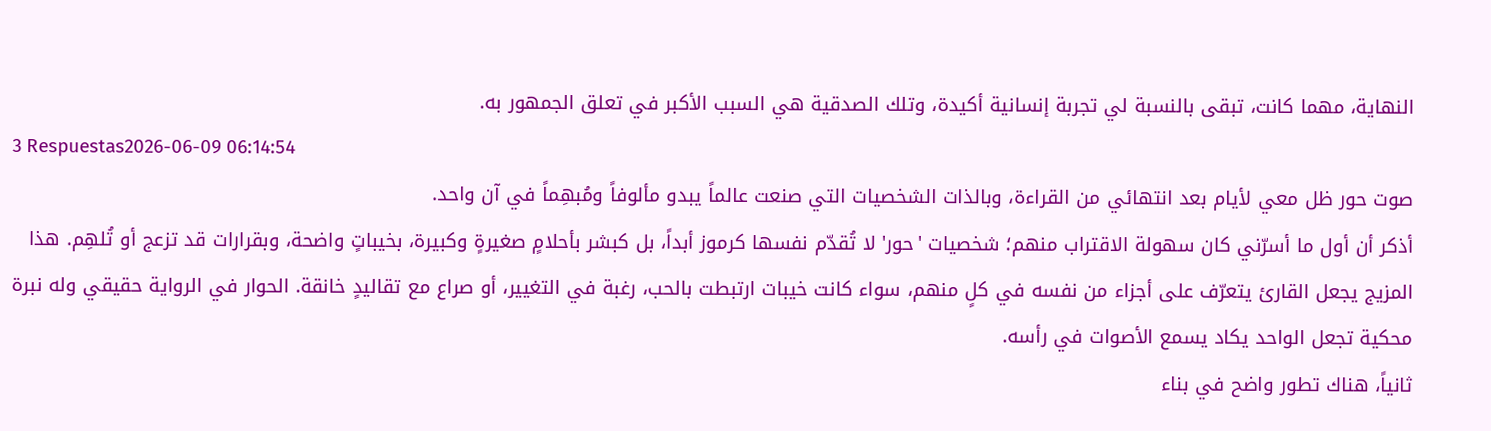النهاية، مهما كانت، تبقى بالنسبة لي تجربة إنسانية أكيدة، وتلك الصدقية هي السبب الأكبر في تعلق الجمهور به.
3 Respuestas2026-06-09 06:14:54
صوت حور ظل معي لأيام بعد انتهائي من القراءة، وبالذات الشخصيات التي صنعت عالماً يبدو مألوفاً ومُبهِماً في آن واحد.
أذكر أن أول ما أسرّني كان سهولة الاقتراب منهم؛ شخصيات 'حور' لا تُقدّم نفسها كرموز أبداً، بل كبشر بأحلامٍ صغيرةٍ وكبيرة، بخيباتٍ واضحة، وبقرارات قد تزعج أو تُلهِم. هذا المزيج يجعل القارئ يتعرّف على أجزاء من نفسه في كلٍ منهم، سواء كانت خيبات ارتبطت بالحب، رغبة في التغيير، أو صراع مع تقاليدٍ خانقة. الحوار في الرواية حقيقي وله نبرة محكية تجعل الواحد يكاد يسمع الأصوات في رأسه.
ثانياً، هناك تطور واضح في بناء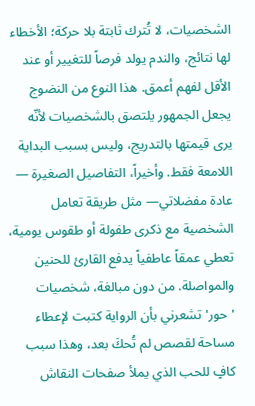الشخصيات، لا تُترك ثابتة بلا حركة؛ الأخطاء لها نتائج، والندم يولد فرصاً للتغيير أو عند الأقل لفهم أعمق. هذا النوع من النضوج يجعل الجمهور يلتصق بالشخصيات لأنّه يرى قيمتها بالتدريج، وليس بسبب البداية اللامعة فقط. وأخيراً، التفاصيل الصغيرة — عادة مفضلاتي— مثل طريقة تعامل الشخصية مع ذكرى طفولة أو طقوس يومية، تعطي عمقاً عاطفياً يدفع القارئ للحنين والمواصلة. من دون مبالغة، شخصيات 'حور' تشعرني بأن الرواية كتبت لإعطاء مساحة لقصص لم تُحكَ بعد، وهذا سبب كافٍ للحب الذي يملأ صفحات النقاش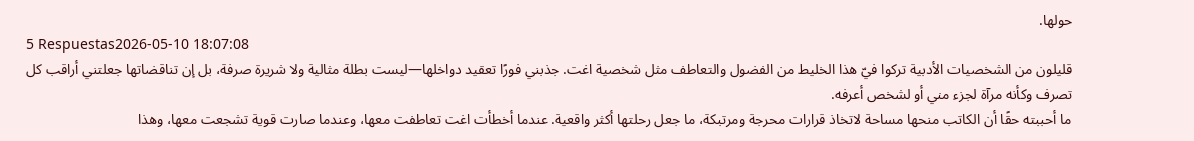حولها.
5 Respuestas2026-05-10 18:07:08
قليلون من الشخصيات الأدبية تركوا فيّ هذا الخليط من الفضول والتعاطف مثل شخصية اغت. جذبني فورًا تعقيد دواخلها—ليست بطلة مثالية ولا شريرة صرفة، بل إن تناقضاتها جعلتني أراقب كل تصرف وكأنه مرآة لجزء مني أو لشخص أعرفه.
ما أحببته حقًا أن الكاتب منحها مساحة لاتخاذ قرارات محرجة ومرتبكة، ما جعل رحلتها أكثر واقعية. عندما أخطأت اغت تعاطفت معها، وعندما صارت قوية تشجعت معها، وهذا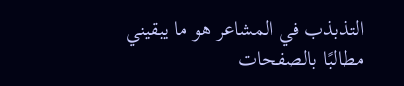التذبذب في المشاعر هو ما يبقيني مطالبًا بالصفحات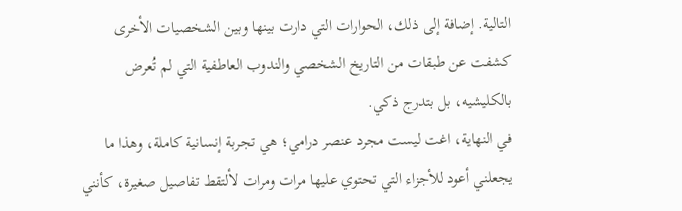التالية. إضافة إلى ذلك، الحوارات التي دارت بينها وبين الشخصيات الأخرى كشفت عن طبقات من التاريخ الشخصي والندوب العاطفية التي لم تُعرض بالكليشيه، بل بتدرج ذكي.
في النهاية، اغت ليست مجرد عنصر درامي؛ هي تجربة إنسانية كاملة، وهذا ما يجعلني أعود للأجزاء التي تحتوي عليها مرات ومرات لألتقط تفاصيل صغيرة، كأنني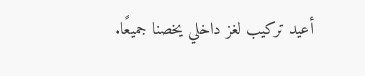أعيد تركيب لغز داخلي يخصنا جميعًا.